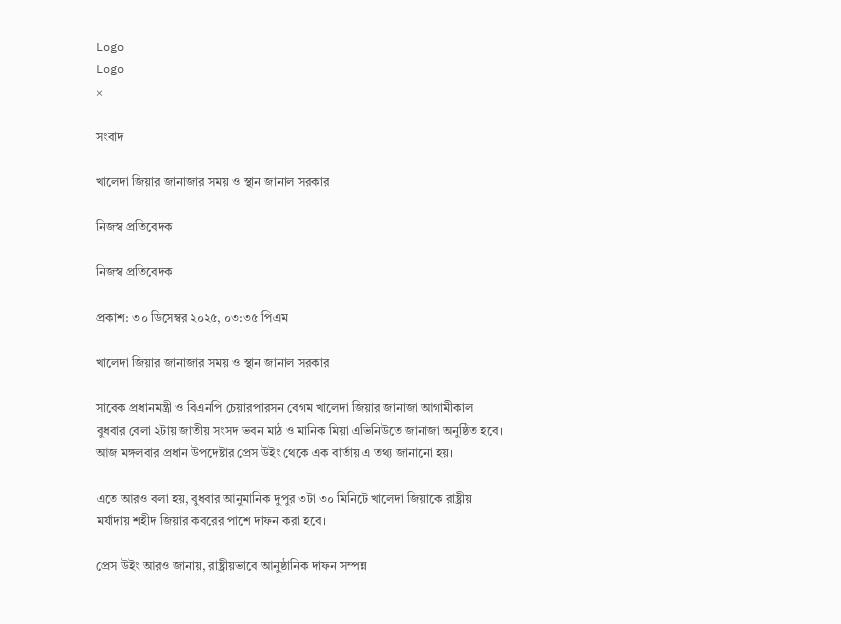Logo
Logo
×

সংবাদ

খালেদা জিয়ার জানাজার সময় ও স্থান জানাল সরকার

নিজস্ব প্রতিবেদক

নিজস্ব প্রতিবেদক

প্রকাশ: ৩০ ডিসেম্বর ২০২৫, ০৩:৩৫ পিএম

খালেদা জিয়ার জানাজার সময় ও স্থান জানাল সরকার

সাবেক প্রধানমন্ত্রী ও বিএনপি চেয়ারপারসন বেগম খালেদা জিয়ার জানাজা আগামীকাল বুধবার বেলা ২টায় জাতীয় সংসদ ভবন মাঠ ও মানিক মিয়া এভিনিউতে জানাজা অনুষ্ঠিত হবে। আজ মঙ্গলবার প্রধান উপদেষ্টার প্রেস উইং থেকে এক বার্তায় এ তথ্য জানানো হয়।

এতে আরও বলা হয়, বুধবার আনুমানিক দুপুর ৩টা ৩০ মিনিটে খালেদা জিয়াকে রাষ্ট্রীয় মর্যাদায় শহীদ জিয়ার কবরের পাশে দাফন করা হবে।

প্রেস উইং আরও জানায়, রাষ্ট্রীয়ভাবে আনুষ্ঠানিক দাফন সম্পন্ন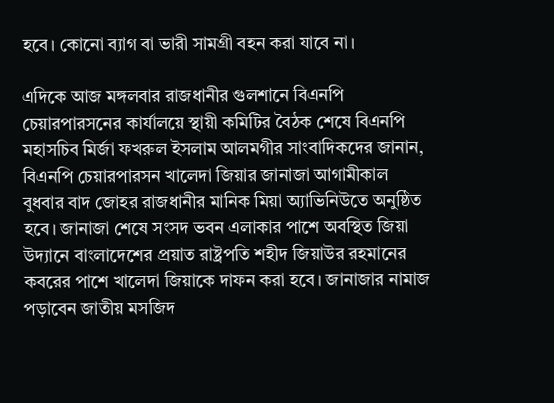হবে। কোনো ব্যাগ বা ভারী সামগ্রী বহন করা যাবে না।

এদিকে আজ মঙ্গলবার রাজধানীর গুলশানে বিএনপি চেয়ারপারসনের কার্যালয়ে স্থায়ী কমিটির বৈঠক শেষে বিএনপি মহাসচিব মির্জা ফখরুল ইসলাম আলমগীর সাংবাদিকদের জানান, বিএনপি চেয়ারপারসন খালেদা জিয়ার জানাজা আগামীকাল বুধবার বাদ জোহর রাজধানীর মানিক মিয়া অ্যাভিনিউতে অনুষ্ঠিত হবে। জানাজা শেষে সংসদ ভবন এলাকার পাশে অবস্থিত জিয়া উদ্যানে বাংলাদেশের প্রয়াত রাষ্ট্রপতি শহীদ জিয়াউর রহমানের কবরের পাশে খালেদা জিয়াকে দাফন করা হবে। জানাজার নামাজ পড়াবেন জাতীয় মসজিদ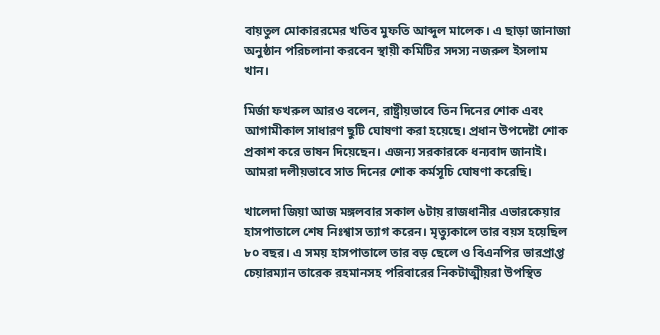বায়তুল মোকাররমের খতিব মুফতি আব্দুল মালেক। এ ছাড়া জানাজা অনুষ্ঠান পরিচলানা করবেন স্থায়ী কমিটির সদস্য নজরুল ইসলাম খান।

মির্জা ফখরুল আরও বলেন, রাষ্ট্রীয়ভাবে তিন দিনের শোক এবং আগামীকাল সাধারণ ছুটি ঘোষণা করা হয়েছে। প্রধান উপদেষ্টা শোক প্রকাশ করে ভাষন দিয়েছেন। এজন্য সরকারকে ধন্যবাদ জানাই। আমরা দলীয়ভাবে সাত দিনের শোক কর্মসূচি ঘোষণা করেছি।

খালেদা জিয়া আজ মঙ্গলবার সকাল ৬টায় রাজধানীর এভারকেয়ার হাসপাতালে শেষ নিঃশ্বাস ত্যাগ করেন। মৃত্যুকালে তার বয়স হয়েছিল ৮০ বছর। এ সময় হাসপাতালে তার বড় ছেলে ও বিএনপির ভারপ্রাপ্ত চেয়ারম্যান তারেক রহমানসহ পরিবারের নিকটাত্মীয়রা উপস্থিত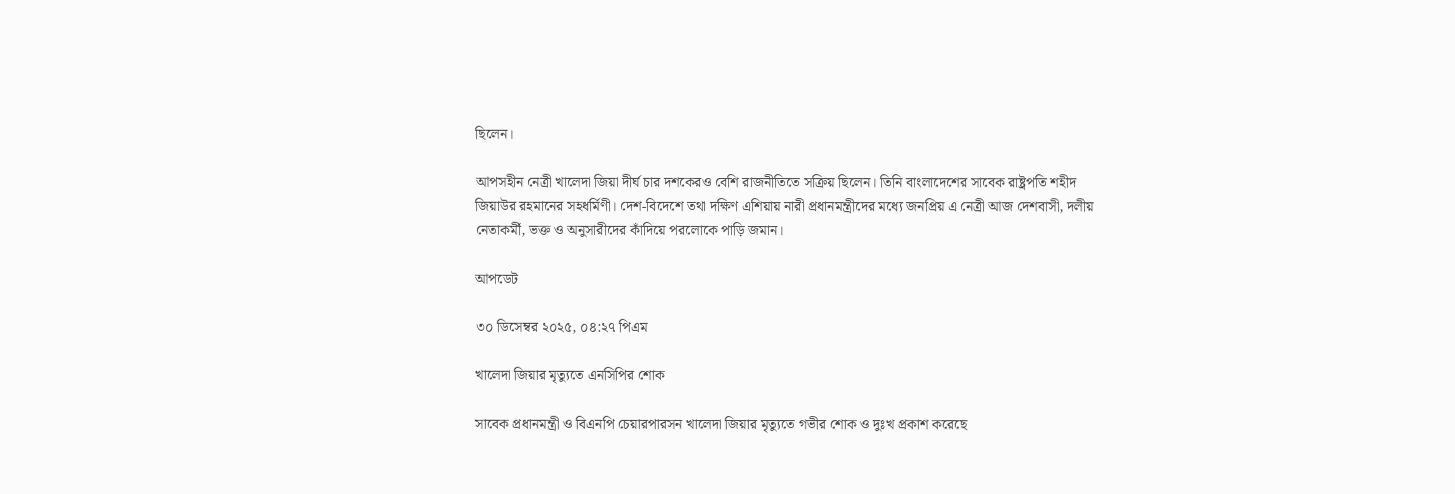ছিলেন।

আপসহীন নেত্রী খালেদা জিয়া দীর্ঘ চার দশকেরও বেশি রাজনীতিতে সক্রিয় ছিলেন। তিনি বাংলাদেশের সাবেক রাষ্ট্রপতি শহীদ জিয়াউর রহমানের সহধর্মিণী। দেশ-বিদেশে তথা দক্ষিণ এশিয়ায় নারী প্রধানমন্ত্রীদের মধ্যে জনপ্রিয় এ নেত্রী আজ দেশবাসী, দলীয় নেতাকর্মী, ভক্ত ও অনুসারীদের কাঁদিয়ে পরলোকে পাড়ি জমান।

আপডেট

৩০ ডিসেম্বর ২০২৫, ০৪:২৭ পিএম

খালেদা জিয়ার মৃত্যুতে এনসিপির শোক

সাবেক প্রধানমন্ত্রী ও বিএনপি চেয়ারপারসন খালেদা জিয়ার মৃত্যুতে গভীর শোক ও দুঃখ প্রকাশ করেছে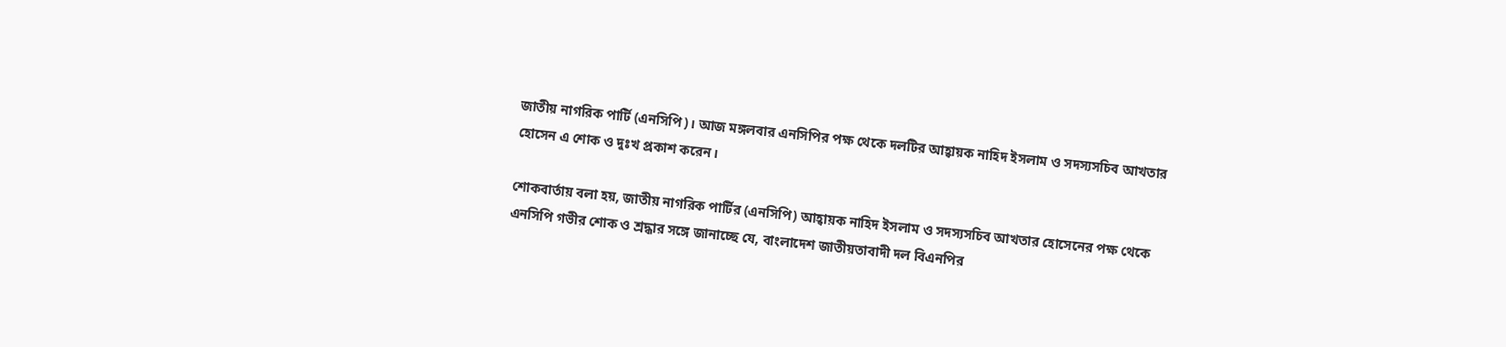জাতীয় নাগরিক পার্টি (এনসিপি)। আজ মঙ্গলবার এনসিপির পক্ষ থেকে দলটির আহ্বায়ক নাহিদ ইসলাম ও সদস্যসচিব আখতার হোসেন এ শোক ও দুঃখ প্রকাশ করেন।

শোকবার্তায় বলা হয়, জাতীয় নাগরিক পার্টির (এনসিপি) আহ্বায়ক নাহিদ ইসলাম ও সদস্যসচিব আখতার হোসেনের পক্ষ থেকে এনসিপি গভীর শোক ও শ্রদ্ধার সঙ্গে জানাচ্ছে যে, বাংলাদেশ জাতীয়তাবাদী দল বিএনপির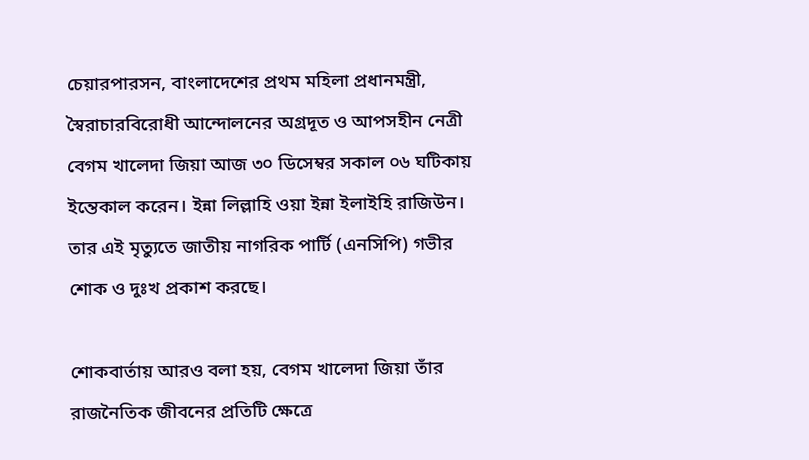চেয়ারপারসন, বাংলাদেশের প্রথম মহিলা প্রধানমন্ত্রী, স্বৈরাচারবিরোধী আন্দোলনের অগ্রদূত ও আপসহীন নেত্রী বেগম খালেদা জিয়া আজ ৩০ ডিসেম্বর সকাল ০৬ ঘটিকায় ইন্তেকাল করেন। ইন্না লিল্লাহি ওয়া ইন্না ইলাইহি রাজিউন। তার এই মৃত্যুতে জাতীয় নাগরিক পার্টি (এনসিপি) গভীর শোক ও দুঃখ প্রকাশ করছে।

শোকবার্তায় আরও বলা হয়, বেগম খালেদা জিয়া তাঁর রাজনৈতিক জীবনের প্রতিটি ক্ষেত্রে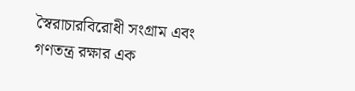স্বৈরাচারবিরোধী সংগ্রাম এবং গণতন্ত্র রক্ষার এক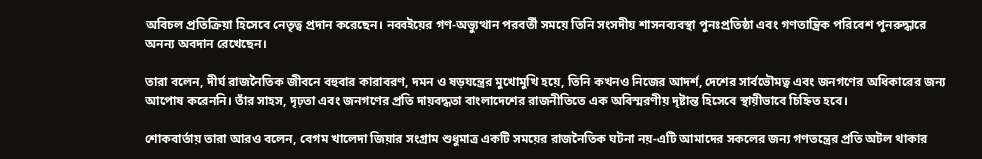অবিচল প্রতিক্রিয়া হিসেবে নেতৃত্ব প্রদান করেছেন। নব্বইয়ের গণ-অভ্যুত্থান পরবর্তী সময়ে তিনি সংসদীয় শাসনব্যবস্থা পুনঃপ্রতিষ্ঠা এবং গণতান্ত্রিক পরিবেশ পুনরুদ্ধারে অনন্য অবদান রেখেছেন।

তারা বলেন, দীর্ঘ রাজনৈতিক জীবনে বহুবার কারাবরণ, দমন ও ষড়যন্ত্রের মুখোমুখি হয়ে, তিনি কখনও নিজের আদর্শ, দেশের সার্বভৌমত্ব এবং জনগণের অধিকারের জন্য আপোষ করেননি। তাঁর সাহস, দৃঢ়তা এবং জনগণের প্রতি দায়বদ্ধতা বাংলাদেশের রাজনীতিতে এক অবিস্মরণীয় দৃষ্টান্ত হিসেবে স্থায়ীভাবে চিহ্নিত হবে।

শোকবার্তায় তারা আরও বলেন, বেগম খালেদা জিয়ার সংগ্রাম শুধুমাত্র একটি সময়ের রাজনৈতিক ঘটনা নয়-এটি আমাদের সকলের জন্য গণতন্ত্রের প্রতি অটল থাকার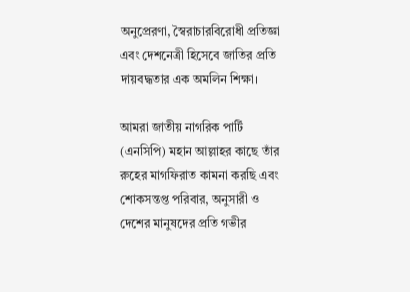অনুপ্রেরণা, স্বৈরাচারবিরোধী প্রতিজ্ঞা এবং দেশনেত্রী হিসেবে জাতির প্রতি দায়বদ্ধতার এক অমলিন শিক্ষা।

আমরা জাতীয় নাগরিক পার্টি (এনসিপি) মহান আল্লাহর কাছে তাঁর রুহের মাগফিরাত কামনা করছি এবং শোকসন্তপ্ত পরিবার, অনুসারী ও দেশের মানুষদের প্রতি গভীর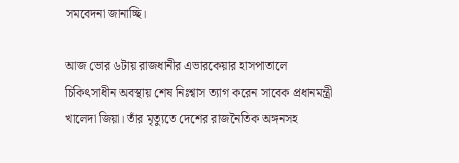সমবেদনা জানাচ্ছি।

আজ ভোর ৬টায় রাজধানীর এভারকেয়ার হাসপাতালে চিকিৎসাধীন অবস্থায় শেষ নিঃশ্বাস ত্যাগ করেন সাবেক প্রধানমন্ত্রী খালেদা জিয়া। তাঁর মৃত্যুতে দেশের রাজনৈতিক অঙ্গনসহ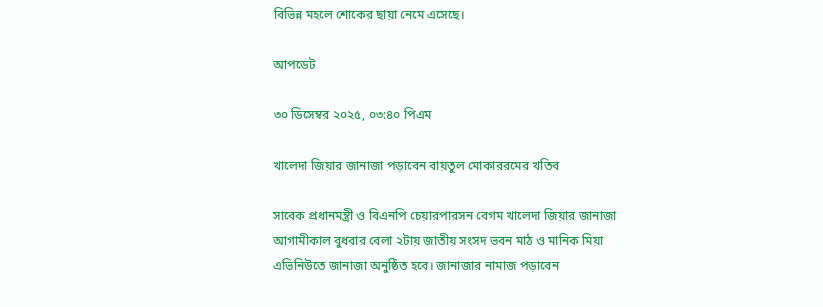বিভিন্ন মহলে শোকের ছায়া নেমে এসেছে।

আপডেট

৩০ ডিসেম্বর ২০২৫, ০৩:৪০ পিএম

খালেদা জিয়ার জানাজা পড়াবেন বায়তুল মোকাররমের খতিব

সাবেক প্রধানমন্ত্রী ও বিএনপি চেয়ারপারসন বেগম খালেদা জিয়ার জানাজা আগামীকাল বুধবার বেলা ২টায় জাতীয় সংসদ ভবন মাঠ ও মানিক মিয়া এভিনিউতে জানাজা অনুষ্ঠিত হবে। জানাজার নামাজ পড়াবেন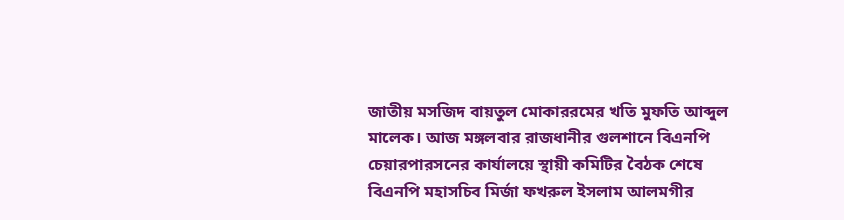জাতীয় মসজিদ বায়তুল মোকাররমের খতি মুফতি আব্দুল মালেক। আজ মঙ্গলবার রাজধানীর গুলশানে বিএনপি চেয়ারপারসনের কার্যালয়ে স্থায়ী কমিটির বৈঠক শেষে বিএনপি মহাসচিব মির্জা ফখরুল ইসলাম আলমগীর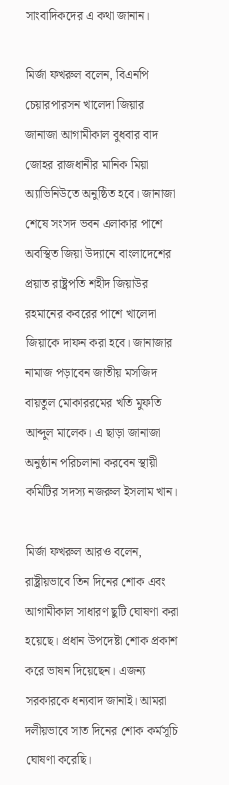সাংবাদিকদের এ কথা জানান।

মির্জা ফখরুল বলেন, বিএনপি চেয়ারপারসন খালেদা জিয়ার জানাজা আগামীকাল বুধবার বাদ জোহর রাজধানীর মানিক মিয়া অ্যাভিনিউতে অনুষ্ঠিত হবে। জানাজা শেষে সংসদ ভবন এলাকার পাশে অবস্থিত জিয়া উদ্যানে বাংলাদেশের প্রয়াত রাষ্ট্রপতি শহীদ জিয়াউর রহমানের কবরের পাশে খালেদা জিয়াকে দাফন করা হবে। জানাজার নামাজ পড়াবেন জাতীয় মসজিদ বায়তুল মোকাররমের খতি মুফতি আব্দুল মালেক। এ ছাড়া জানাজা অনুষ্ঠান পরিচলানা করবেন স্থায়ী কমিটির সদস্য নজরুল ইসলাম খান।

মির্জা ফখরুল আরও বলেন, রাষ্ট্রীয়ভাবে তিন দিনের শোক এবং আগামীকাল সাধারণ ছুটি ঘোষণা করা হয়েছে। প্রধান উপদেষ্টা শোক প্রকাশ করে ভাষন দিয়েছেন। এজন্য সরকারকে ধন্যবাদ জানাই। আমরা দলীয়ভাবে সাত দিনের শোক কর্মসূচি ঘোষণা করেছি।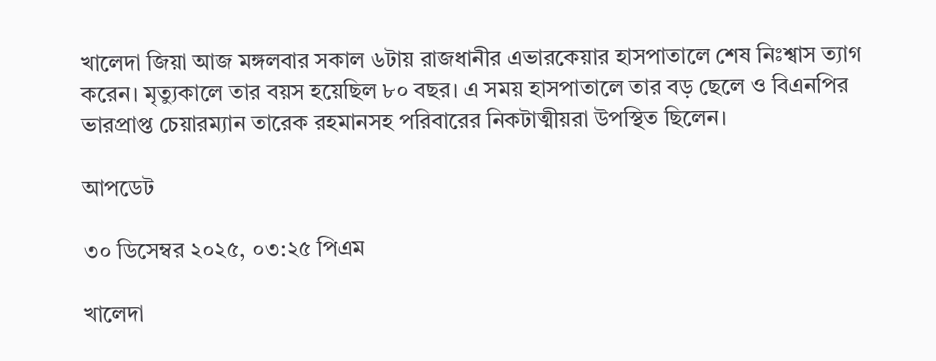খালেদা জিয়া আজ মঙ্গলবার সকাল ৬টায় রাজধানীর এভারকেয়ার হাসপাতালে শেষ নিঃশ্বাস ত্যাগ করেন। মৃত্যুকালে তার বয়স হয়েছিল ৮০ বছর। এ সময় হাসপাতালে তার বড় ছেলে ও বিএনপির ভারপ্রাপ্ত চেয়ারম্যান তারেক রহমানসহ পরিবারের নিকটাত্মীয়রা উপস্থিত ছিলেন।

আপডেট

৩০ ডিসেম্বর ২০২৫, ০৩:২৫ পিএম

খালেদা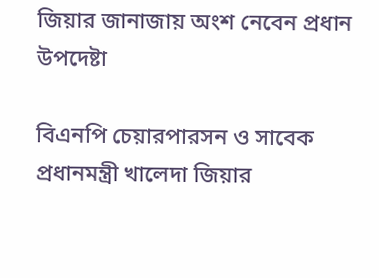জিয়ার জানাজায় অংশ নেবেন প্রধান উপদেষ্টা

বিএনপি চেয়ারপারসন ও সাবেক প্রধানমন্ত্রী খালেদা জিয়ার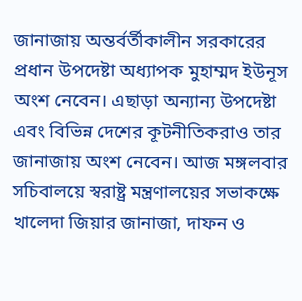জানাজায় অন্তর্বর্তীকালীন সরকারের প্রধান উপদেষ্টা অধ্যাপক মুহাম্মদ ইউনূস অংশ নেবেন। এছাড়া অন্যান্য উপদেষ্টা এবং বিভিন্ন দেশের কূটনীতিকরাও তার জানাজায় অংশ নেবেন। আজ মঙ্গলবার সচিবালয়ে স্বরাষ্ট্র মন্ত্রণালয়ের সভাকক্ষে খালেদা জিয়ার জানাজা, দাফন ও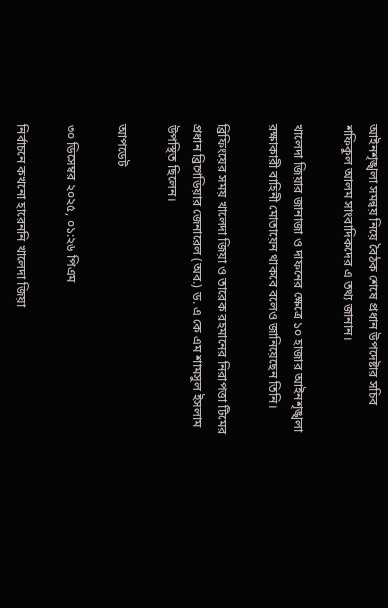আইনশৃঙ্খলা সমন্বয় নিয়ে বৈঠক শেষে প্রধান উপদেষ্টার সচিব শফিকুল আলম সাংবাদিকদের এ তথ্য জানান।

খালেদা জিয়ার জানাজা ও দাফনের ক্ষেত্রে ১০ হাজার আইনশৃঙ্খলা রক্ষাকারী বাহিনী মোতায়েন থাকবে বলেও জানিয়েছেন তিনি।

ব্রিফিংয়ের সময় খালেদা জিয়া ও তারেক রহমানের নিরাপত্তা টিমের প্রধান ব্রিগেডিয়ার জেনারেল (অব.) ড. এ কে এম শামসুল ইসলাম উপস্থিত ছিলেন।

আপডেট

৩০ ডিসেম্বর ২০২৫, ০১:২৬ পিএম

নির্বাচনে কখনো হারেননি খালেদা জিয়া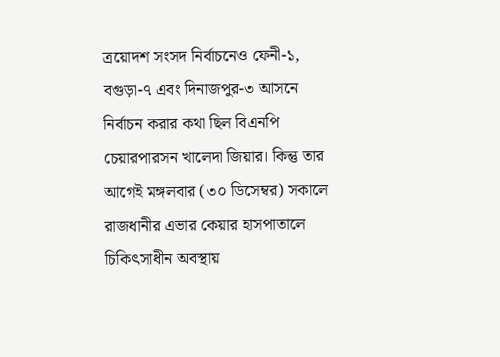ত্রয়োদশ সংসদ নির্বাচনেও ফেনী-১, বগুড়া-৭ এবং দিনাজপুর-৩ আসনে নির্বাচন করার কথা ছিল বিএনপি চেয়ারপারসন খালেদা জিয়ার। কিন্তু তার আগেই মঙ্গলবার (৩০ ডিসেম্বর) সকালে রাজধানীর এভার কেয়ার হাসপাতালে চিকিৎসাধীন অবস্থায়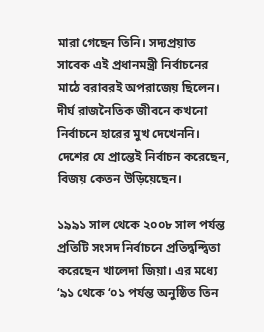মারা গেছেন তিনি। সদ্যপ্রয়াত সাবেক এই প্রধানমন্ত্রী নির্বাচনের মাঠে বরাবরই অপরাজেয় ছিলেন। দীর্ঘ রাজনৈতিক জীবনে কখনো নির্বাচনে হারের মুখ দেখেননি। দেশের যে প্রান্তেই নির্বাচন করেছেন, বিজয় কেতন উড়িয়েছেন।

১৯৯১ সাল থেকে ২০০৮ সাল পর্যন্ত প্রতিটি সংসদ নির্বাচনে প্রতিদ্বন্দ্বিতা করেছেন খালেদা জিয়া। এর মধ্যে ‘৯১ থেকে ‘০১ পর্যন্ত অনুষ্ঠিত তিন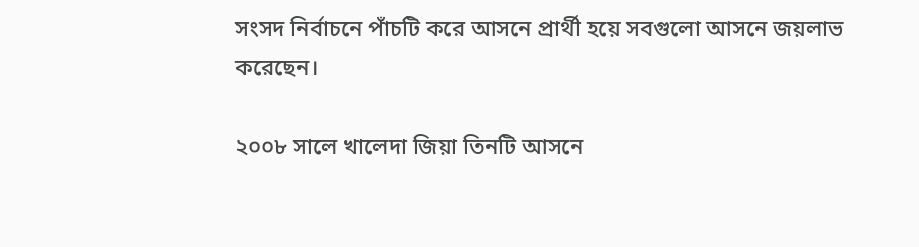সংসদ নির্বাচনে পাঁচটি করে আসনে প্রার্থী হয়ে সবগুলো আসনে জয়লাভ করেছেন।

২০০৮ সালে খালেদা জিয়া তিনটি আসনে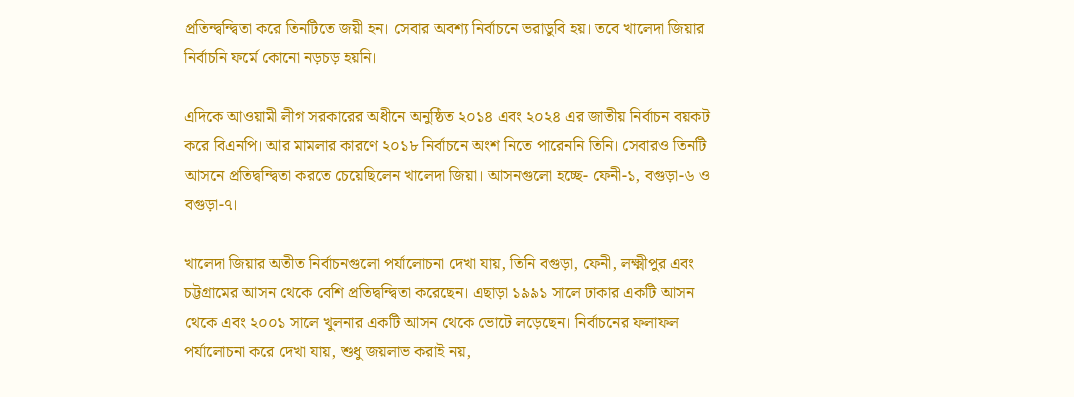প্রতিন্দ্বন্দ্বিতা করে তিনটিতে জয়ী হন। সেবার অবশ্য নির্বাচনে ভরাডুবি হয়। তবে খালেদা জিয়ার নির্বাচনি ফর্মে কোনো নড়চড় হয়নি।

এদিকে আওয়ামী লীগ সরকারের অধীনে অনুষ্ঠিত ২০১৪ এবং ২০২৪ এর জাতীয় নির্বাচন বয়কট করে বিএনপি। আর মামলার কারণে ২০১৮ নির্বাচনে অংশ নিতে পারেননি তিনি। সেবারও তিনটি আসনে প্রতিদ্বন্দ্বিতা করতে চেয়েছিলেন খালেদা জিয়া। আসনগুলো হচ্ছে- ফেনী-১, বগুড়া-৬ ও বগুড়া-৭।

খালেদা জিয়ার অতীত নির্বাচনগুলো পর্যালোচনা দেখা যায়, তিনি বগুড়া, ফেনী, লক্ষ্মীপুর এবং চট্টগ্রামের আসন থেকে বেশি প্রতিদ্বন্দ্বিতা করেছেন। এছাড়া ১৯৯১ সালে ঢাকার একটি আসন থেকে এবং ২০০১ সালে খুলনার একটি আসন থেকে ভোটে লড়েছেন। নির্বাচনের ফলাফল পর্যালোচনা করে দেখা যায়, শুধু জয়লাভ করাই নয়,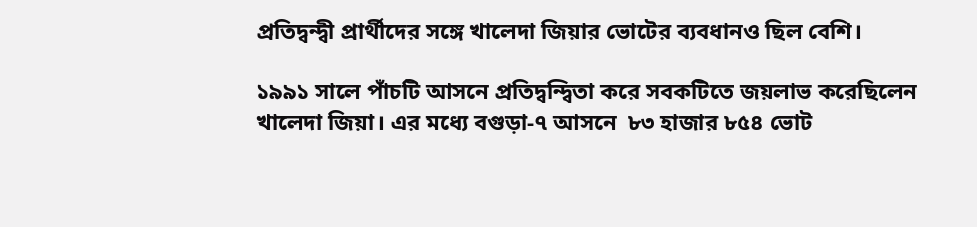প্রতিদ্বন্দ্বী প্রার্থীদের সঙ্গে খালেদা জিয়ার ভোটের ব্যবধানও ছিল বেশি।

১৯৯১ সালে পাঁচটি আসনে প্রতিদ্বন্দ্বিতা করে সবকটিতে জয়লাভ করেছিলেন খালেদা জিয়া। এর মধ্যে বগুড়া-৭ আসনে  ৮৩ হাজার ৮৫৪ ভোট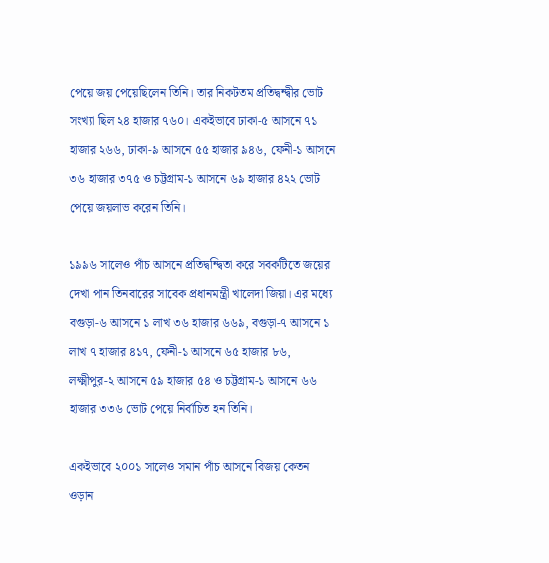পেয়ে জয় পেয়েছিলেন তিনি। তার নিকটতম প্রতিদ্বন্দ্বীর ভোট সংখ্যা ছিল ২৪ হাজার ৭৬০। একইভাবে ঢাকা-৫ আসনে ৭১ হাজার ২৬৬, ঢাকা-৯ আসনে ৫৫ হাজার ৯৪৬, ফেনী-১ আসনে ৩৬ হাজার ৩৭৫ ও চট্টগ্রাম-১ আসনে ৬৯ হাজার ৪২২ ভোট পেয়ে জয়লাভ করেন তিনি।

১৯৯৬ সালেও পাঁচ আসনে প্রতিদ্বন্দ্বিতা করে সবকটিতে জয়ের দেখা পান তিনবারের সাবেক প্রধানমন্ত্রী খালেদা জিয়া। এর মধ্যে বগুড়া-৬ আসনে ১ লাখ ৩৬ হাজার ৬৬৯, বগুড়া-৭ আসনে ১ লাখ ৭ হাজার ৪১৭, ফেনী-১ আসনে ৬৫ হাজার ৮৬, লক্ষ্মীপুর-২ আসনে ৫৯ হাজার ৫৪ ও চট্টগ্রাম-১ আসনে ৬৬ হাজার ৩৩৬ ভোট পেয়ে নির্বাচিত হন তিনি।

একইভাবে ২০০১ সালেও সমান পাঁচ আসনে বিজয় কেতন ওড়ান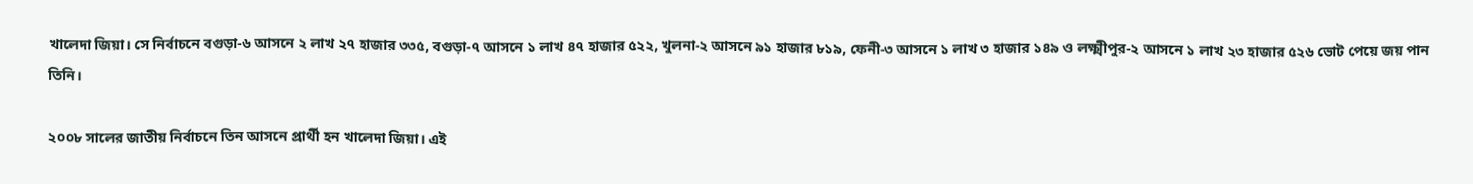খালেদা জিয়া। সে নির্বাচনে বগুড়া-৬ আসনে ২ লাখ ২৭ হাজার ৩৩৫, বগুড়া-৭ আসনে ১ লাখ ৪৭ হাজার ৫২২, খুলনা-২ আসনে ৯১ হাজার ৮১৯, ফেনী-৩ আসনে ১ লাখ ৩ হাজার ১৪৯ ও লক্ষ্মীপুর-২ আসনে ১ লাখ ২৩ হাজার ৫২৬ ভোট পেয়ে জয় পান তিনি।

২০০৮ সালের জাতীয় নির্বাচনে তিন আসনে প্রার্থী হন খালেদা জিয়া। এই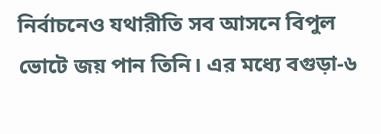নির্বাচনেও যথারীতি সব আসনে বিপুল ভোটে জয় পান তিনি। এর মধ্যে বগুড়া-৬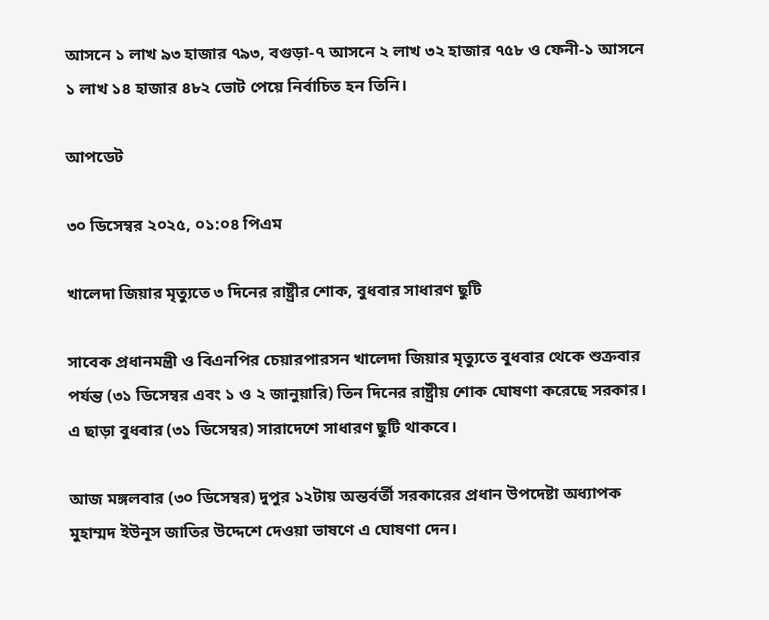আসনে ১ লাখ ৯৩ হাজার ৭৯৩, বগুড়া-৭ আসনে ২ লাখ ৩২ হাজার ৭৫৮ ও ফেনী-১ আসনে ১ লাখ ১৪ হাজার ৪৮২ ভোট পেয়ে নির্বাচিত হন তিনি।

আপডেট

৩০ ডিসেম্বর ২০২৫, ০১:০৪ পিএম

খালেদা জিয়ার মৃত্যুতে ৩ দিনের রাষ্ট্রীর শোক, বুধবার সাধারণ ছুটি

সাবেক প্রধানমন্ত্রী ও বিএনপির চেয়ারপারসন খালেদা জিয়ার মৃত্যুতে বুধবার থেকে শুক্রবার পর্যন্ত (৩১ ডিসেম্বর এবং ১ ও ২ জানুয়ারি) তিন দিনের রাষ্ট্রীয় শোক ঘোষণা করেছে সরকার। এ ছাড়া বুধবার (৩১ ডিসেম্বর) সারাদেশে সাধারণ ছুটি থাকবে।

আজ মঙ্গলবার (৩০ ডিসেম্বর) দুপুর ১২টায় অন্তর্বর্তী সরকারের প্রধান উপদেষ্টা অধ্যাপক মুহাম্মদ ইউনূস জাতির উদ্দেশে দেওয়া ভাষণে এ ঘোষণা দেন।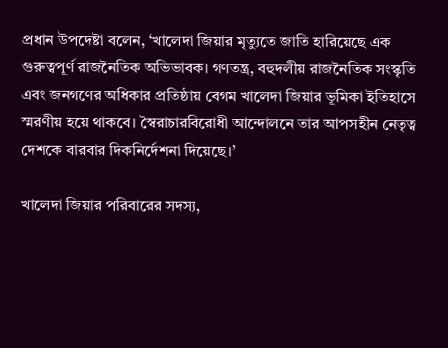প্রধান উপদেষ্টা বলেন, ‘খালেদা জিয়ার মৃত্যুতে জাতি হারিয়েছে এক গুরুত্বপূর্ণ রাজনৈতিক অভিভাবক। গণতন্ত্র, বহুদলীয় রাজনৈতিক সংস্কৃতি এবং জনগণের অধিকার প্রতিষ্ঠায় বেগম খালেদা জিয়ার ভূমিকা ইতিহাসে স্মরণীয় হয়ে থাকবে। স্বৈরাচারবিরোধী আন্দোলনে তার আপসহীন নেতৃত্ব দেশকে বারবার দিকনির্দেশনা দিয়েছে।’

খালেদা জিয়ার পরিবারের সদস্য,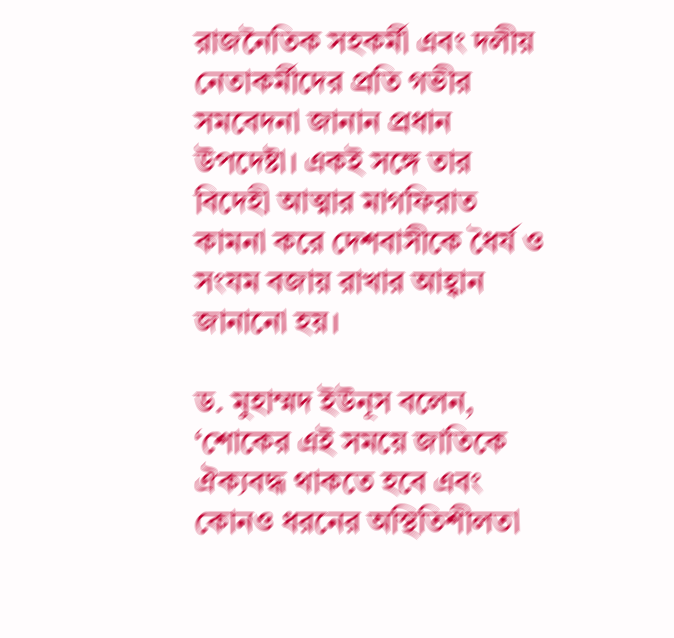রাজনৈতিক সহকর্মী এবং দলীয় নেতাকর্মীদের প্রতি গভীর সমবেদনা জানান প্রধান উপদেষ্টা। একই সঙ্গে তার বিদেহী আত্মার মাগফিরাত কামনা করে দেশবাসীকে ধৈর্য ও সংযম বজায় রাখার আহ্বান জানানো হয়।

ড. মুহাম্মদ ইউনূস বলেন, ‘শোকের এই সময়ে জাতিকে ঐক্যবদ্ধ থাকতে হবে এবং কোনও ধরনের অস্থিতিশীলতা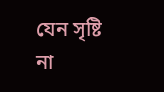যেন সৃষ্টি না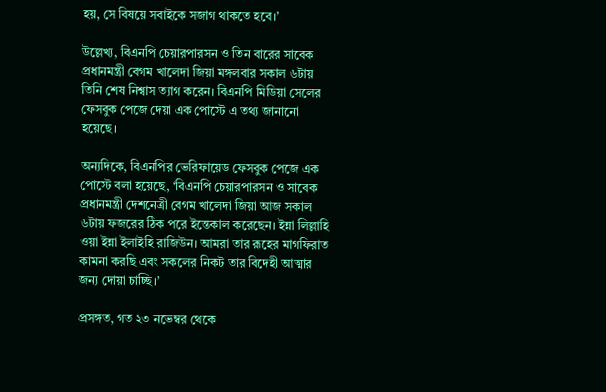হয়, সে বিষয়ে সবাইকে সজাগ থাকতে হবে।’

উল্লেখ্য, বিএনপি চেয়ারপারসন ও তিন বারের সাবেক প্রধানমন্ত্রী বেগম খালেদা জিয়া মঙ্গলবার সকাল ৬টায় তিনি শেষ নিশ্বাস ত্যাগ করেন। বিএনপি মিডিয়া সেলের ফেসবুক পেজে দেয়া এক পোস্টে এ তথ্য জানানো হয়েছে।

অন্যদিকে, বিএনপির ভেরিফায়েড ফেসবুক পেজে এক পোস্টে বলা হয়েছে, ‘বিএনপি চেয়ারপারসন ও সাবেক প্রধানমন্ত্রী দেশনেত্রী বেগম খালেদা জিয়া আজ সকাল ৬টায় ফজরের ঠিক পরে ইন্তেকাল করেছেন। ইন্না লিল্লাহি ওয়া ইন্না ইলাইহি রাজিউন। আমরা তার রূহের মাগফিরাত কামনা করছি এবং সকলের নিকট তার বিদেহী আত্মার জন্য দোয়া চাচ্ছি।’

প্রসঙ্গত, গত ২৩ নভেম্বর থেকে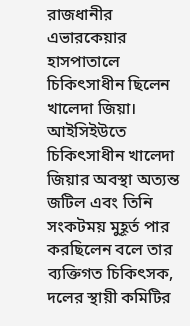রাজধানীর এভারকেয়ার হাসপাতালে চিকিৎসাধীন ছিলেন খালেদা জিয়া। আইসিইউতে চিকিৎসাধীন খালেদা জিয়ার অবস্থা অত্যন্ত জটিল এবং তিনি সংকটময় মুহূর্ত পার করছিলেন বলে তার ব্যক্তিগত চিকিৎসক, দলের স্থায়ী কমিটির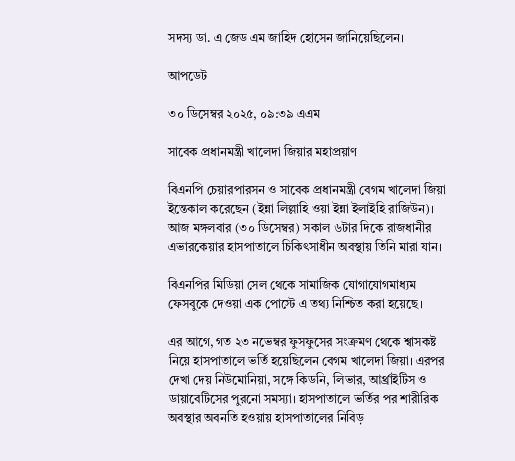সদস্য ডা. এ জেড এম জাহিদ হোসেন জানিয়েছিলেন।

আপডেট

৩০ ডিসেম্বর ২০২৫, ০৯:৩৯ এএম

সাবেক প্রধানমন্ত্রী খালেদা জিয়ার মহাপ্রয়াণ

বিএনপি চেয়ারপারসন ও সাবেক প্রধানমন্ত্রী বেগম খালেদা জিয়া ইন্তেকাল করেছেন (ইন্না লিল্লাহি ওয়া ইন্না ইলাইহি রাজিউন)। আজ মঙ্গলবার (৩০ ডিসেম্বর) সকাল ৬টার দিকে রাজধানীর এভারকেয়ার হাসপাতালে চিকিৎসাধীন অবস্থায় তিনি মারা যান।

বিএনপির মিডিয়া সেল থেকে সামাজিক যোগাযোগমাধ্যম ফেসবুকে দেওয়া এক পোস্টে এ তথ্য নিশ্চিত করা হয়েছে।

এর আগে, গত ২৩ নভেম্বর ফুসফুসের সংক্রমণ থেকে শ্বাসকষ্ট নিয়ে হাসপাতালে ভর্তি হয়েছিলেন বেগম খালেদা জিয়া। এরপর দেখা দেয় নিউমোনিয়া, সঙ্গে কিডনি, লিভার, আর্থ্রাইটিস ও ডায়াবেটিসের পুরনো সমস্যা। হাসপাতালে ভর্তির পর শারীরিক অবস্থার অবনতি হওয়ায় হাসপাতালের নিবিড়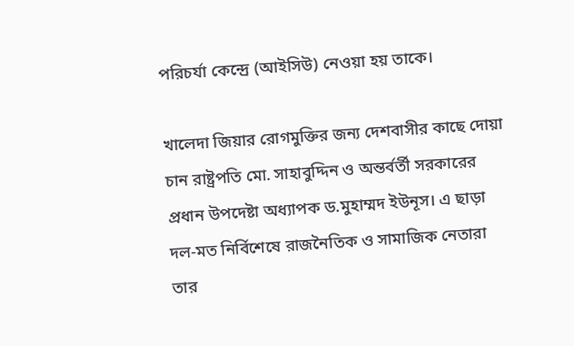পরিচর্যা কেন্দ্রে (আইসিউ) নেওয়া হয় তাকে।

খালেদা জিয়ার রোগমুক্তির জন্য দেশবাসীর কাছে দোয়া চান রাষ্ট্রপতি মো. সাহাবুদ্দিন ও অন্তর্বর্তী সরকারের প্রধান উপদেষ্টা অধ্যাপক ড.মুহাম্মদ ইউনূস। এ ছাড়া দল-মত নির্বিশেষে রাজনৈতিক ও সামাজিক নেতারা তার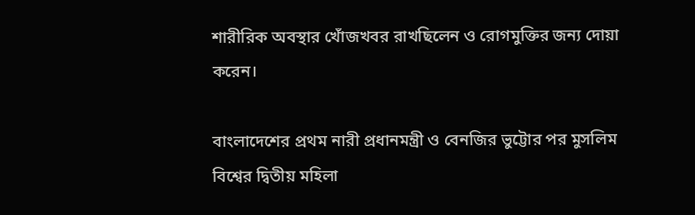শারীরিক অবস্থার খোঁজখবর রাখছিলেন ও রোগমুক্তির জন্য দোয়া করেন।

বাংলাদেশের প্রথম নারী প্রধানমন্ত্রী ও বেনজির ভুট্টোর পর মুসলিম বিশ্বের দ্বিতীয় মহিলা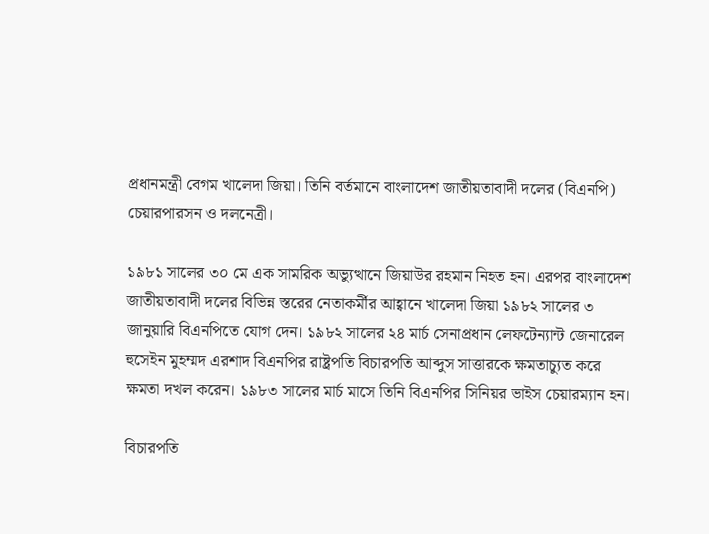প্রধানমন্ত্রী বেগম খালেদা জিয়া। তিনি বর্তমানে বাংলাদেশ জাতীয়তাবাদী দলের (বিএনপি) চেয়ারপারসন ও দলনেত্রী।

১৯৮১ সালের ৩০ মে এক সামরিক অভ্যুত্থানে জিয়াউর রহমান নিহত হন। এরপর বাংলাদেশ জাতীয়তাবাদী দলের বিভিন্ন স্তরের নেতাকর্মীর আহ্বানে খালেদা জিয়া ১৯৮২ সালের ৩ জানুয়ারি বিএনপিতে যোগ দেন। ১৯৮২ সালের ২৪ মার্চ সেনাপ্রধান লেফটেন্যান্ট জেনারেল হুসেইন মুহম্মদ এরশাদ বিএনপির রাষ্ট্রপতি বিচারপতি আব্দুস সাত্তারকে ক্ষমতাচ্যুত করে ক্ষমতা দখল করেন। ১৯৮৩ সালের মার্চ মাসে তিনি বিএনপির সিনিয়র ভাইস চেয়ারম্যান হন।

বিচারপতি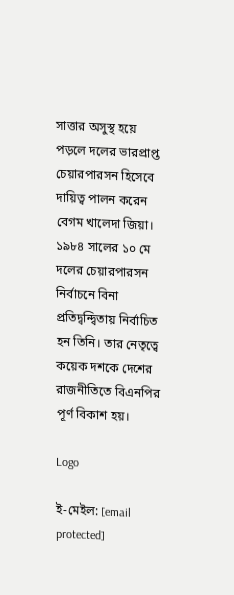সাত্তার অসুস্থ হয়ে পড়লে দলের ভারপ্রাপ্ত চেয়ারপারসন হিসেবে দায়িত্ব পালন করেন বেগম খালেদা জিয়া। ১৯৮৪ সালের ১০ মে দলের চেয়ারপারসন নির্বাচনে বিনা প্রতিদ্বন্দ্বিতায় নির্বাচিত হন তিনি। তার নেতৃত্বে কয়েক দশকে দেশের রাজনীতিতে বিএনপির পূর্ণ বিকাশ হয়।

Logo

ই-মেইল: [email protected]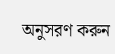অনুসরণ করুন